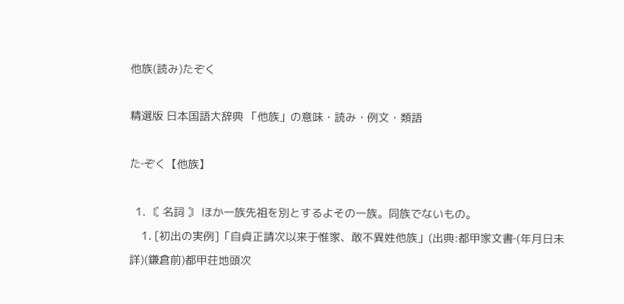他族(読み)たぞく

精選版 日本国語大辞典 「他族」の意味・読み・例文・類語

た‐ぞく【他族】

  1. 〘 名詞 〙 ほか一族先祖を別とするよその一族。同族でないもの。
    1. [初出の実例]「自貞正請次以来于惟家、敢不異姓他族」(出典:都甲家文書‐(年月日未詳)(鎌倉前)都甲荘地頭次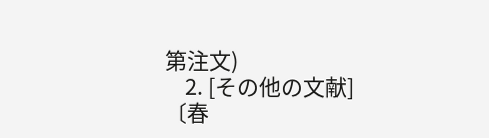第注文)
    2. [その他の文献]〔春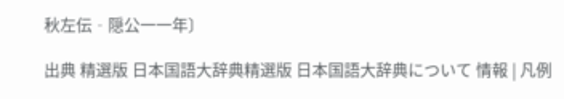秋左伝‐隠公一一年〕

出典 精選版 日本国語大辞典精選版 日本国語大辞典について 情報 | 凡例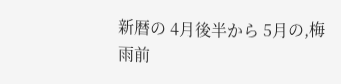新暦の 4月後半から 5月の,梅雨前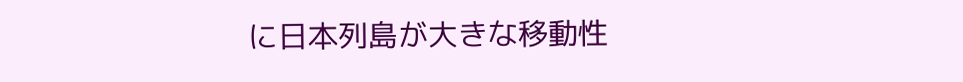に日本列島が大きな移動性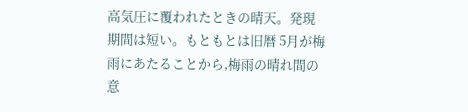高気圧に覆われたときの晴天。発現期間は短い。もともとは旧暦 5月が梅雨にあたることから,梅雨の晴れ間の意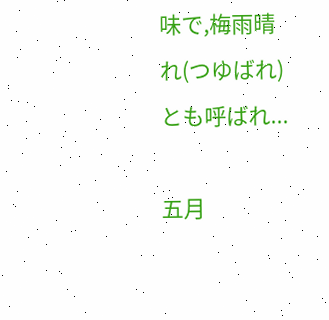味で,梅雨晴れ(つゆばれ)とも呼ばれ...

五月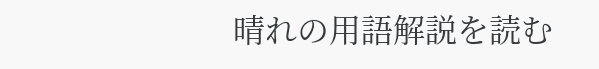晴れの用語解説を読む